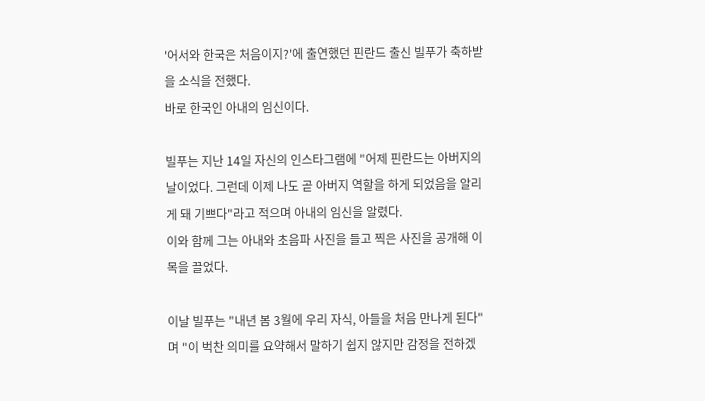'어서와 한국은 처음이지?'에 출연했던 핀란드 출신 빌푸가 축하받을 소식을 전했다.
바로 한국인 아내의 임신이다.

빌푸는 지난 14일 자신의 인스타그램에 "어제 핀란드는 아버지의 날이었다. 그런데 이제 나도 곧 아버지 역할을 하게 되었음을 알리게 돼 기쁘다"라고 적으며 아내의 임신을 알렸다.
이와 함께 그는 아내와 초음파 사진을 들고 찍은 사진을 공개해 이목을 끌었다.

이날 빌푸는 "내년 봄 3월에 우리 자식, 아들을 처음 만나게 된다"며 "이 벅찬 의미를 요약해서 말하기 쉽지 않지만 감정을 전하겠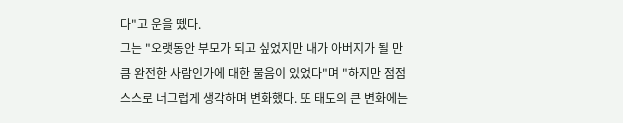다"고 운을 뗐다.
그는 "오랫동안 부모가 되고 싶었지만 내가 아버지가 될 만큼 완전한 사람인가에 대한 물음이 있었다"며 "하지만 점점 스스로 너그럽게 생각하며 변화했다. 또 태도의 큰 변화에는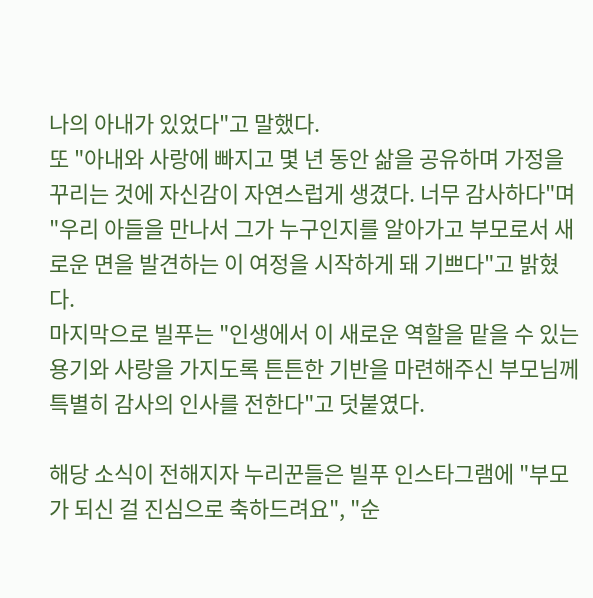나의 아내가 있었다"고 말했다.
또 "아내와 사랑에 빠지고 몇 년 동안 삶을 공유하며 가정을 꾸리는 것에 자신감이 자연스럽게 생겼다. 너무 감사하다"며 "우리 아들을 만나서 그가 누구인지를 알아가고 부모로서 새로운 면을 발견하는 이 여정을 시작하게 돼 기쁘다"고 밝혔다.
마지막으로 빌푸는 "인생에서 이 새로운 역할을 맡을 수 있는 용기와 사랑을 가지도록 튼튼한 기반을 마련해주신 부모님께 특별히 감사의 인사를 전한다"고 덧붙였다.

해당 소식이 전해지자 누리꾼들은 빌푸 인스타그램에 "부모가 되신 걸 진심으로 축하드려요", "순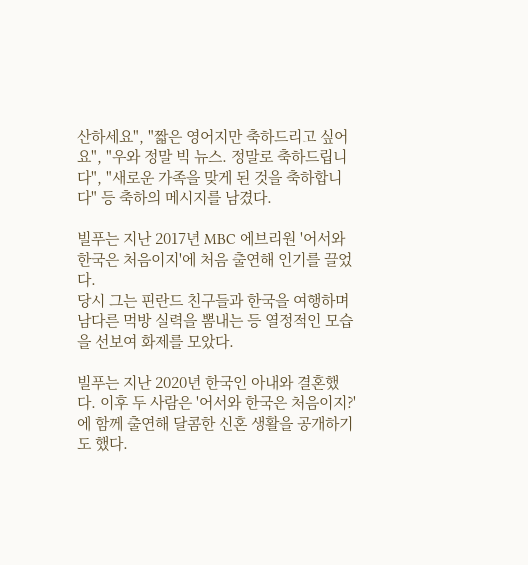산하세요", "짧은 영어지만 축하드리고 싶어요", "우와 정말 빅 뉴스. 정말로 축하드립니다", "새로운 가족을 맞게 된 것을 축하합니다" 등 축하의 메시지를 남겼다.

빌푸는 지난 2017년 MBC 에브리원 '어서와 한국은 처음이지'에 처음 출연해 인기를 끌었다.
당시 그는 핀란드 친구들과 한국을 여행하며 남다른 먹방 실력을 뽐내는 등 열정적인 모습을 선보여 화제를 모았다.

빌푸는 지난 2020년 한국인 아내와 결혼했다. 이후 두 사람은 '어서와 한국은 처음이지?'에 함께 출연해 달콤한 신혼 생활을 공개하기도 했다.